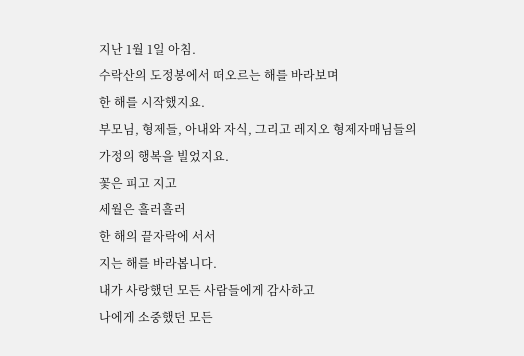지난 1월 1일 아침.
수락산의 도정봉에서 떠오르는 해를 바라보며
한 해를 시작했지요.
부모님, 형제들, 아내와 자식, 그리고 레지오 형제자매님들의
가정의 행복을 빌었지요.
꽃은 피고 지고
세월은 흘러흘러
한 해의 끝자락에 서서
지는 해를 바라봅니다.
내가 사랑했던 모든 사람들에게 감사하고
나에게 소중했던 모든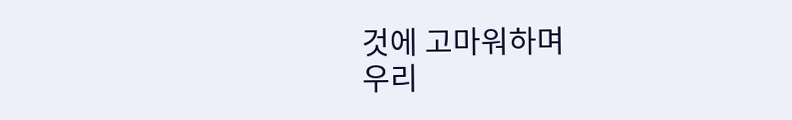것에 고마워하며
우리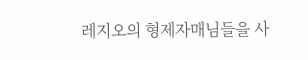레지오의 형제자매님들을 사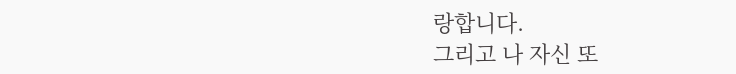랑합니다.
그리고 나 자신 또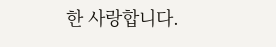한 사랑합니다.